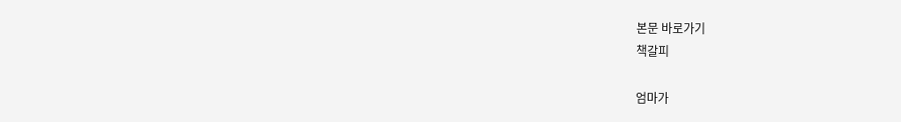본문 바로가기
책갈피

엄마가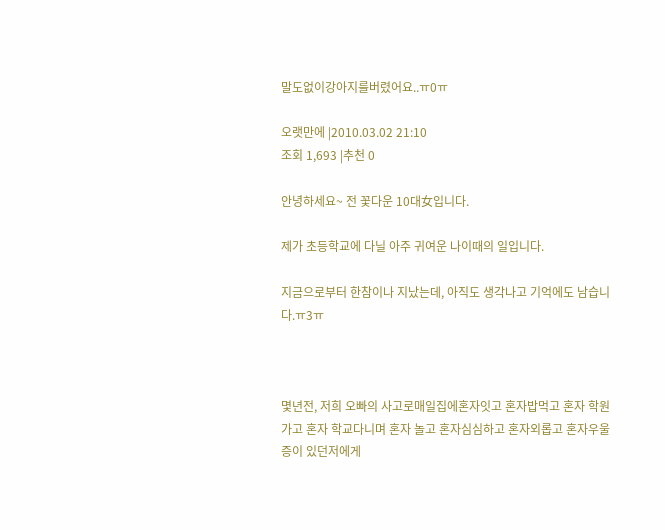말도없이강아지를버렸어요..ㅠ0ㅠ

오랫만에 |2010.03.02 21:10
조회 1,693 |추천 0

안녕하세요~ 전 꽃다운 10대女입니다.

제가 초등학교에 다닐 아주 귀여운 나이때의 일입니다.

지금으로부터 한참이나 지났는데, 아직도 생각나고 기억에도 남습니다.ㅠ3ㅠ



몇년전, 저희 오빠의 사고로매일집에혼자잇고 혼자밥먹고 혼자 학원가고 혼자 학교다니며 혼자 놀고 혼자심심하고 혼자외롭고 혼자우울증이 있던저에게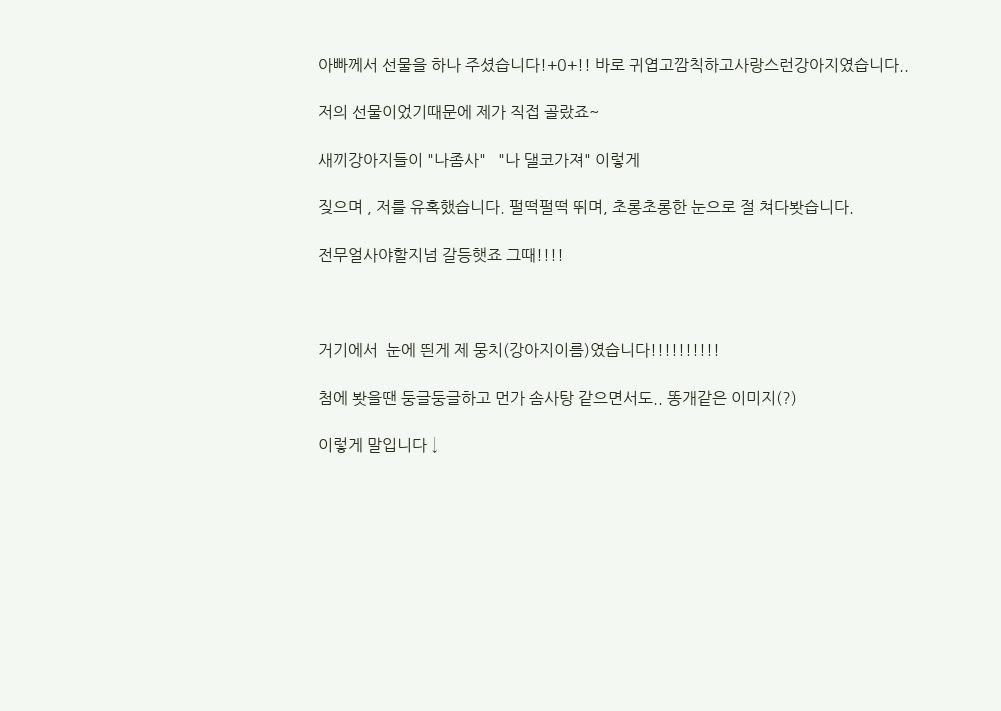아빠께서 선물을 하나 주셨습니다!+0+!! 바로 귀엽고깜칙하고사랑스런강아지였습니다..

저의 선물이었기때문에 제가 직접 골랐죠~

새끼강아지들이 "나좀사"   "나 댈코가져" 이렇게

짖으며 , 저를 유혹했습니다. 펄떡펄떡 뛰며, 초롱초롱한 눈으로 절 쳐다봣습니다.

전무얼사야할지넘 갈등햇죠 그때!!!!



거기에서  눈에 띈게 제 뭉치(강아지이름)였습니다!!!!!!!!!!

첨에 봣을땐 둥글둥글하고 먼가 솜사탕 같으면서도.. 똥개같은 이미지(?)

이렇게 말입니다 ↓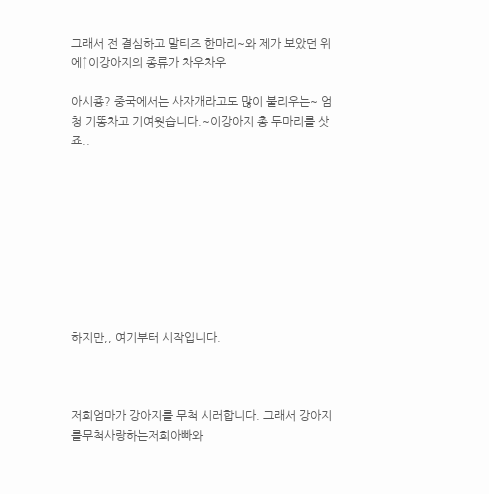그래서 전 결심하고 말티즈 한마리~와 제가 보았던 위에↑이강아지의 종류가 차우차우

아시죵? 중국에서는 사자개라고도 많이 불리우는~ 엄청 기똥차고 기여웟습니다.~이강아지 총 두마리를 삿죠..









하지만,, 여기부터 시작입니다.



저희엄마가 강아지를 무척 시러합니다. 그래서 강아지를무척사랑하는저희아빠와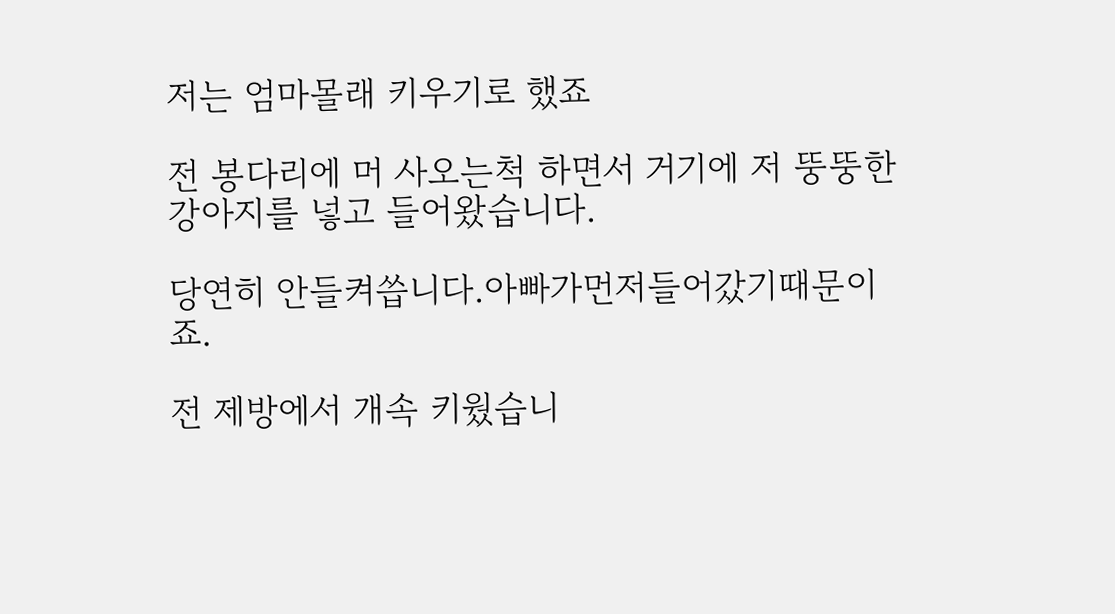저는 엄마몰래 키우기로 했죠

전 봉다리에 머 사오는척 하면서 거기에 저 뚱뚱한 강아지를 넣고 들어왔습니다.

당연히 안들켜씁니다.아빠가먼저들어갔기때문이죠.

전 제방에서 개속 키웠습니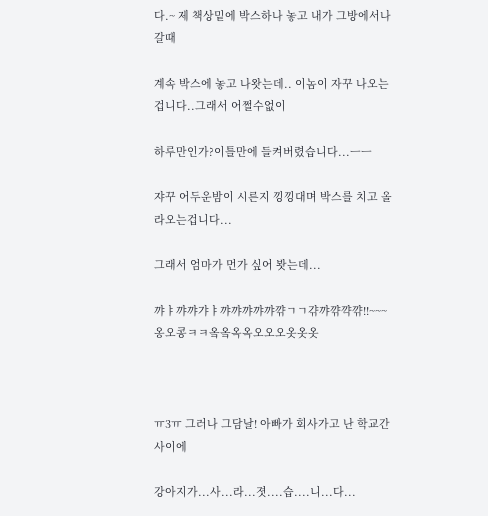다.~ 제 책상밑에 박스하나 놓고 내가 그방에서나갈때

계속 박스에 놓고 나왓는데.. 이놈이 자꾸 나오는겁니다..그래서 어쩔수없이

하루만인가?이틀만에 들켜버렸습니다...ㅡㅡ

쟈꾸 어두운밤이 시른지 낑낑대며 박스를 치고 올라오는겁니다...

그래서 엄마가 먼가 싶어 봣는데...

꺄ㅑ꺄꺄갸ㅑ꺄꺄꺄꺄꺄꺆ㄱㄱ갺꺄꺆꺅꺆!!~~~옹오콩ㅋㅋ옼옼옥옥오오오옷옷옷



ㅠ3ㅠ 그러나 그담날! 아빠가 회사가고 난 학교간사이에

강아지가...사...라...졋....습....니...다...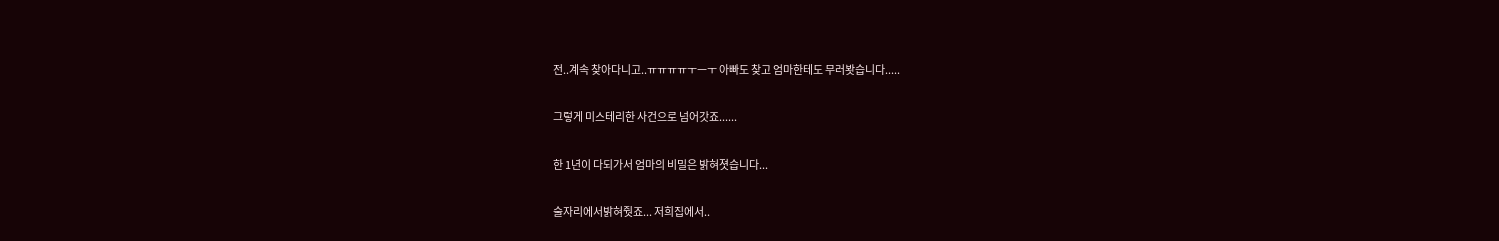전..계속 찾아다니고..ㅠㅠㅠㅠㅜㅡㅜ 아빠도 찾고 엄마한테도 무러봣습니다.....

그렇게 미스테리한 사건으로 넘어갓죠......

한 1년이 다되가서 엄마의 비밀은 밝혀졋습니다...

술자리에서밝혀줫죠... 저희집에서..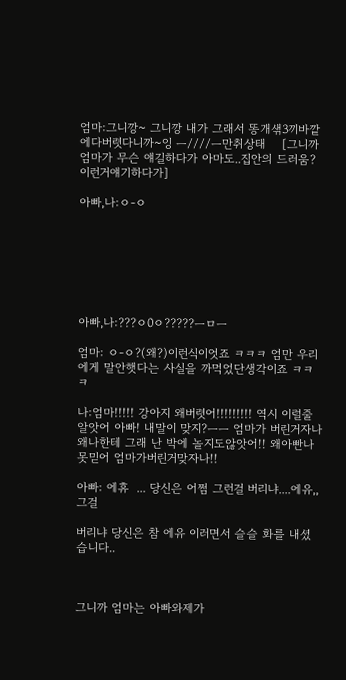엄마:그니깡~ 그니깡 내가 그래서 똥개샊3끼바깥에다버렷다니까~잉 ㅡ////ㅡ만취상태    [그니까 엄마가 무슨 얘길하다가 아마도..집안의 드러움?이런거얘기하다가]

아빠,나:ㅇ-ㅇ







아빠,나:???ㅇ0ㅇ?????ㅡㅁㅡ

엄마: ㅇ-ㅇ?(왜?)이런식이엇죠 ㅋㅋㅋ 엄만 우리에게 말안햇다는 사실을 까먹었단생각이죠 ㅋㅋㅋ

나:엄마!!!!! 강아지 왜버렷어!!!!!!!!! 역시 이럴줄 알앗어 아빠! 내말이 맞지?ㅡㅡ 엄마가 버린거자나 왜나한테 그래 난 박에 놀지도않앗어!! 왜아빤나못믿어 엄마가버린거맞자나!!

아빠: 에휴  ... 당신은 어쩜 그런걸 버리냐....에유,,그걸

버리냐 당신은 참 에유 이러면서 슬슬 화를 내셨습니다..



그니까 엄마는 아빠와제가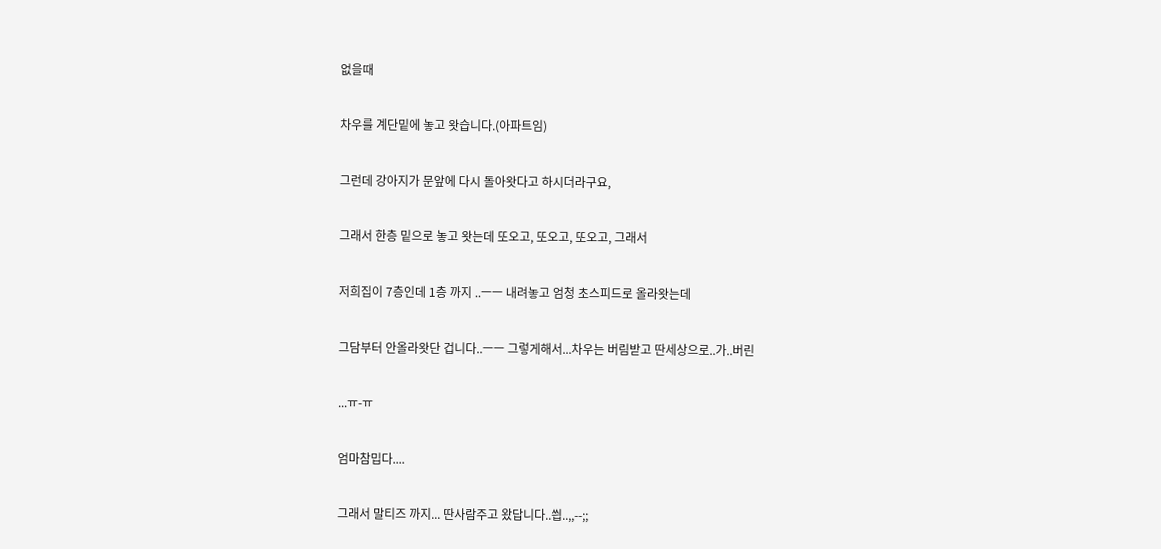없을때

차우를 계단밑에 놓고 왓습니다.(아파트임)

그런데 강아지가 문앞에 다시 돌아왓다고 하시더라구요,

그래서 한층 밑으로 놓고 왓는데 또오고, 또오고, 또오고, 그래서

저희집이 7층인데 1층 까지 ..ㅡㅡ 내려놓고 엄청 초스피드로 올라왓는데

그담부터 안올라왓단 겁니다..ㅡㅡ 그렇게해서...차우는 버림받고 딴세상으로..가..버린

...ㅠ-ㅠ

엄마참밉다....

그래서 말티즈 까지... 딴사람주고 왔답니다..씝..,,--;;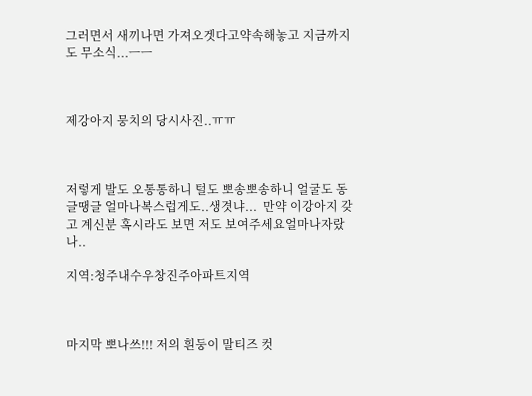그러면서 새끼나면 가져오겟다고약속해놓고 지금까지도 무소식...ㅡㅡ



제강아지 뭉치의 당시사진..ㅠㅠ



저렇게 발도 오통통하니 털도 뽀송뽀송하니 얼굴도 동글땡글 얼마나복스럽게도..생겻냐...  만약 이강아지 갖고 계신분 혹시라도 보면 저도 보여주세요얼마나자랐나..

지역:청주내수우창진주아파트지역



마지막 뽀나쓰!!! 저의 흰둥이 말티즈 컷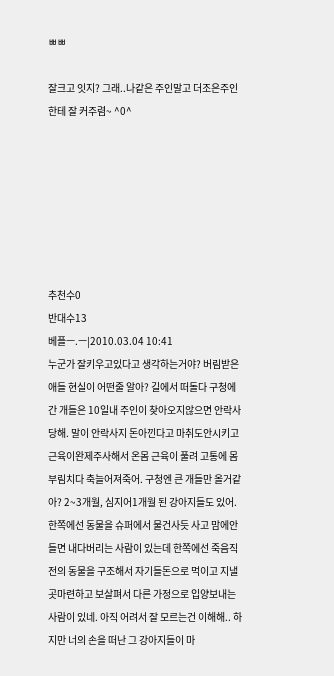ㅃㅃ

잘크고 잇지? 그래..나같은 주인말고 더조은주인한테 잘 커주렴~ ^0^







추천수0
반대수13
베플ㅡ.ㅡ|2010.03.04 10:41
누군가 잘키우고있다고 생각하는거야? 버림받은 애들 현실이 어떤줄 알아? 길에서 떠돌다 구청에 간 개들은 10일내 주인이 찾아오지않으면 안락사당해. 말이 안락사지 돈아낀다고 마취도안시키고 근육이완제주사해서 온몸 근육이 풀려 고통에 몸부림치다 축늘어져죽어. 구청엔 큰 개들만 올거같아? 2~3개월, 심지어1개월 된 강아지들도 있어. 한쪽에선 동물을 슈퍼에서 물건사듯 사고 맘에안들면 내다버리는 사람이 있는데 한쪽에선 죽음직전의 동물을 구조해서 자기들돈으로 먹이고 지낼곳마련하고 보살펴서 다른 가정으로 입양보내는 사람이 있네. 아직 어려서 잘 모르는건 이해해.. 하지만 너의 손을 떠난 그 강아지들이 마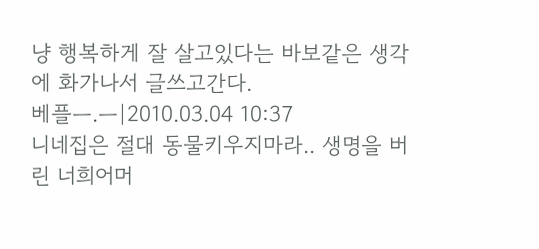냥 행복하게 잘 살고있다는 바보같은 생각에 화가나서 글쓰고간다.
베플ㅡ.ㅡ|2010.03.04 10:37
니네집은 절대 동물키우지마라.. 생명을 버린 너희어머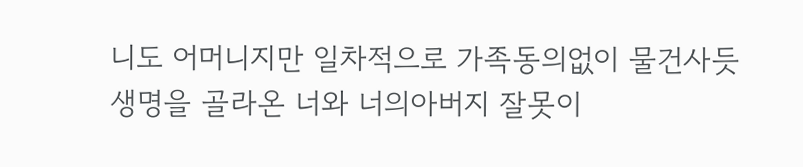니도 어머니지만 일차적으로 가족동의없이 물건사듯 생명을 골라온 너와 너의아버지 잘못이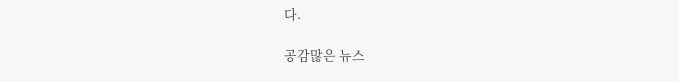다.

공감많은 뉴스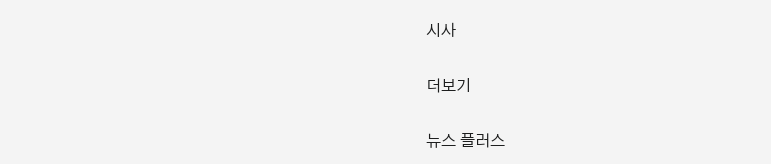시사

더보기

뉴스 플러스